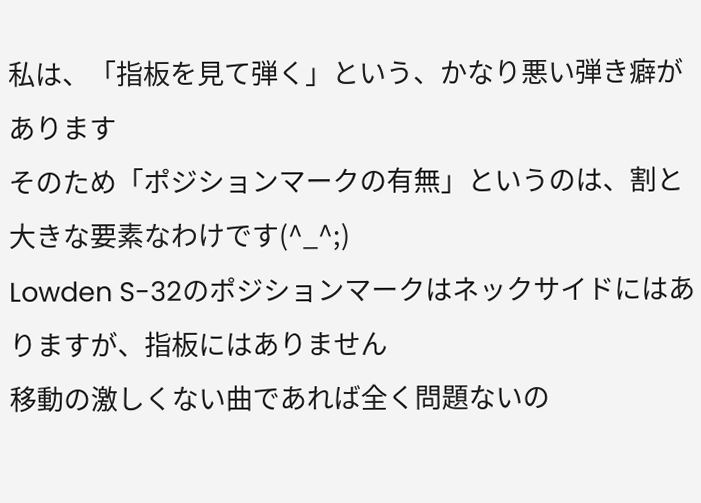私は、「指板を見て弾く」という、かなり悪い弾き癖があります
そのため「ポジションマークの有無」というのは、割と大きな要素なわけです(^_^;)
Lowden S-32のポジションマークはネックサイドにはありますが、指板にはありません
移動の激しくない曲であれば全く問題ないの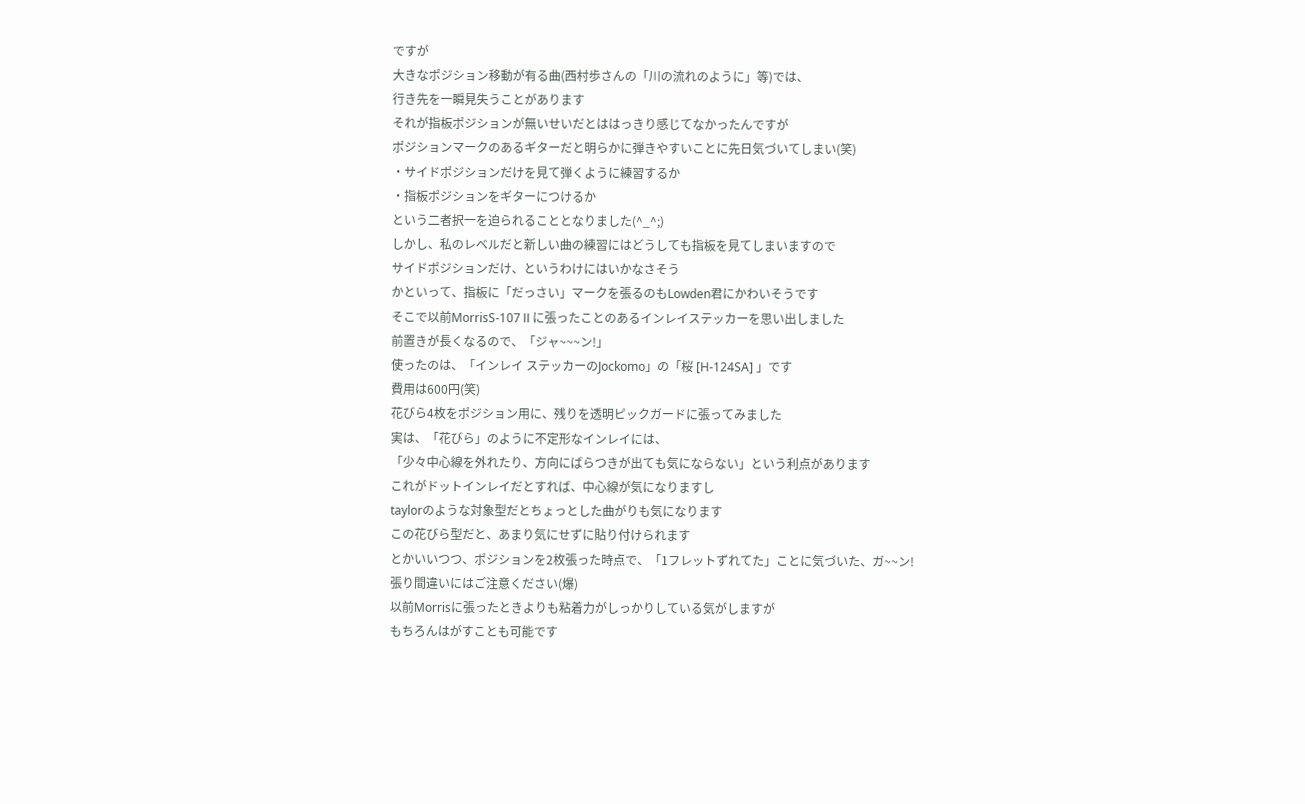ですが
大きなポジション移動が有る曲(西村歩さんの「川の流れのように」等)では、
行き先を一瞬見失うことがあります
それが指板ポジションが無いせいだとははっきり感じてなかったんですが
ポジションマークのあるギターだと明らかに弾きやすいことに先日気づいてしまい(笑)
・サイドポジションだけを見て弾くように練習するか
・指板ポジションをギターにつけるか
という二者択一を迫られることとなりました(^_^;)
しかし、私のレベルだと新しい曲の練習にはどうしても指板を見てしまいますので
サイドポジションだけ、というわけにはいかなさそう
かといって、指板に「だっさい」マークを張るのもLowden君にかわいそうです
そこで以前MorrisS-107Ⅱに張ったことのあるインレイステッカーを思い出しました
前置きが長くなるので、「ジャ~~~ン!」
使ったのは、「インレイ ステッカーのJockomo」の「桜 [H-124SA] 」です
費用は600円(笑)
花びら4枚をポジション用に、残りを透明ピックガードに張ってみました
実は、「花びら」のように不定形なインレイには、
「少々中心線を外れたり、方向にばらつきが出ても気にならない」という利点があります
これがドットインレイだとすれば、中心線が気になりますし
taylorのような対象型だとちょっとした曲がりも気になります
この花びら型だと、あまり気にせずに貼り付けられます
とかいいつつ、ポジションを2枚張った時点で、「1フレットずれてた」ことに気づいた、ガ~~ン!
張り間違いにはご注意ください(爆)
以前Morrisに張ったときよりも粘着力がしっかりしている気がしますが
もちろんはがすことも可能です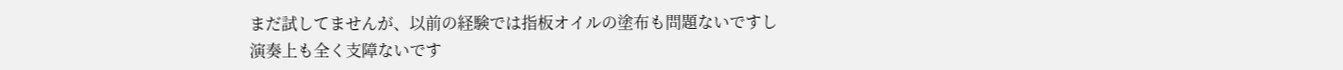まだ試してませんが、以前の経験では指板オイルの塗布も問題ないですし
演奏上も全く支障ないです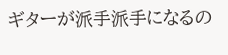ギターが派手派手になるの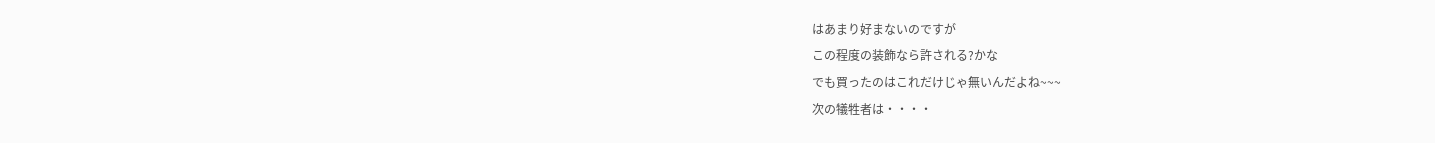はあまり好まないのですが
この程度の装飾なら許される?かな
でも買ったのはこれだけじゃ無いんだよね~~~
次の犠牲者は・・・・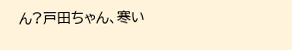ん?戸田ちゃん、寒い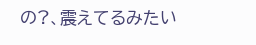の?、震えてるみたい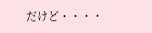だけど・・・・